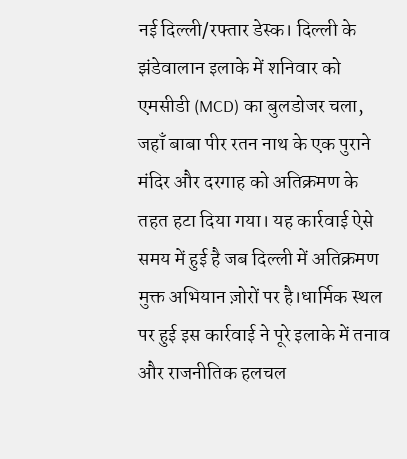नई दिल्ली/रफ्तार डेस्क। दिल्ली के झंडेवालान इलाके में शनिवार को एमसीडी (MCD) का बुलडोजर चला, जहाँ बाबा पीर रतन नाथ के एक पुराने मंदिर और दरगाह को अतिक्रमण के तहत हटा दिया गया। यह कार्रवाई ऐसे समय में हुई है जब दिल्ली में अतिक्रमण मुक्त अभियान ज़ोरों पर है।धार्मिक स्थल पर हुई इस कार्रवाई ने पूरे इलाके में तनाव और राजनीतिक हलचल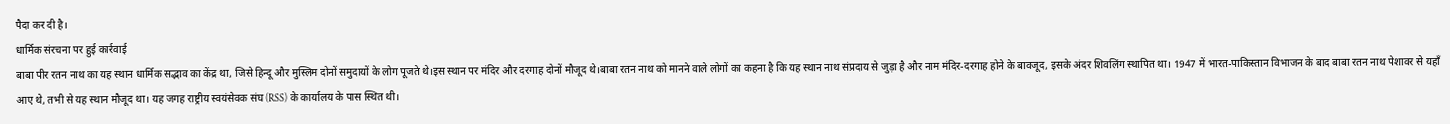पैदा कर दी है।
धार्मिक संरचना पर हुई कार्रवाई
बाबा पीर रतन नाथ का यह स्थान धार्मिक सद्भाव का केंद्र था, जिसे हिन्दू और मुस्लिम दोनों समुदायों के लोग पूजते थे।इस स्थान पर मंदिर और दरगाह दोनों मौजूद थे।बाबा रतन नाथ को मानने वाले लोगों का कहना है कि यह स्थान नाथ संप्रदाय से जुड़ा है और नाम मंदिर-दरगाह होने के बावजूद, इसके अंदर शिवलिंग स्थापित था। 1947 में भारत-पाकिस्तान विभाजन के बाद बाबा रतन नाथ पेशावर से यहाँ आए थे, तभी से यह स्थान मौजूद था। यह जगह राष्ट्रीय स्वयंसेवक संघ (RSS) के कार्यालय के पास स्थित थी।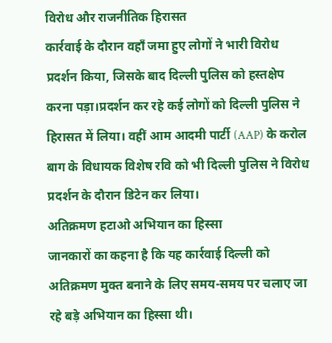विरोध और राजनीतिक हिरासत
कार्रवाई के दौरान वहाँ जमा हुए लोगों ने भारी विरोध प्रदर्शन किया, जिसके बाद दिल्ली पुलिस को हस्तक्षेप करना पड़ा।प्रदर्शन कर रहे कई लोगों को दिल्ली पुलिस ने हिरासत में लिया। वहीं आम आदमी पार्टी (AAP) के करोल बाग के विधायक विशेष रवि को भी दिल्ली पुलिस ने विरोध प्रदर्शन के दौरान डिटेन कर लिया।
अतिक्रमण हटाओ अभियान का हिस्सा
जानकारों का कहना है कि यह कार्रवाई दिल्ली को अतिक्रमण मुक्त बनाने के लिए समय-समय पर चलाए जा रहे बड़े अभियान का हिस्सा थी।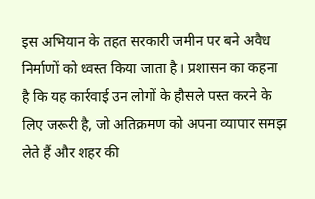इस अभियान के तहत सरकारी जमीन पर बने अवैध निर्माणों को ध्वस्त किया जाता है। प्रशासन का कहना है कि यह कार्रवाई उन लोगों के हौसले पस्त करने के लिए जरूरी है, जो अतिक्रमण को अपना व्यापार समझ लेते हैं और शहर की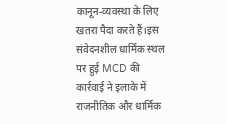कानून-व्यवस्था के लिए खतरा पैदा करते हैं।इस संवेदनशील धार्मिक स्थल पर हुई MCD की कार्रवाई ने इलाके में राजनीतिक और धार्मिक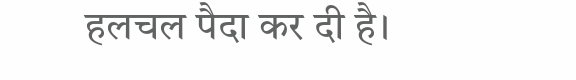हलचल पैदा कर दी है।